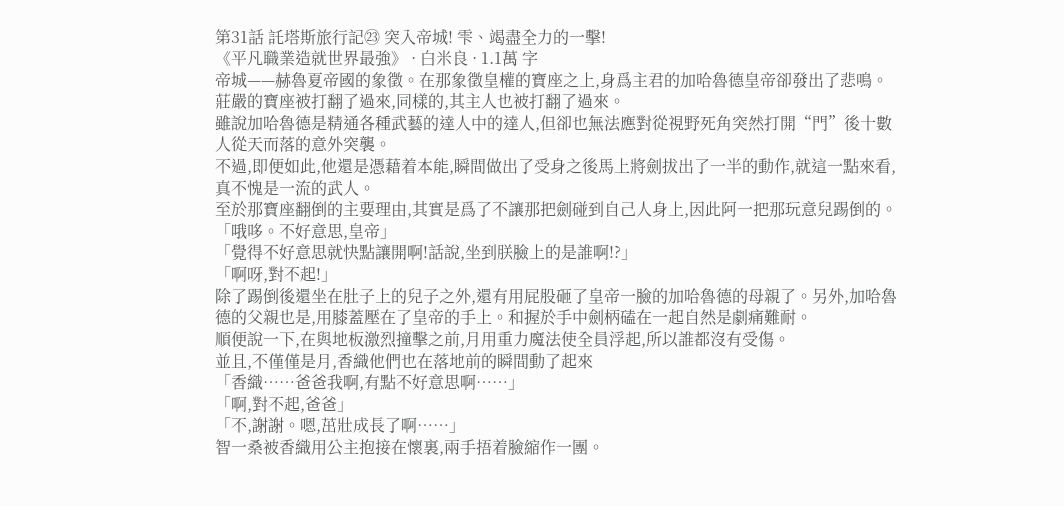第31話 託塔斯旅行記㉓ 突入帝城! 雫、竭盡全力的一擊!
《平凡職業造就世界最強》 · 白米良 · 1.1萬 字
帝城——赫魯夏帝國的象徵。在那象徵皇權的寶座之上,身爲主君的加哈魯德皇帝卻發出了悲鳴。
莊嚴的寶座被打翻了過來,同樣的,其主人也被打翻了過來。
雖說加哈魯德是精通各種武藝的達人中的達人,但卻也無法應對從視野死角突然打開“門”後十數人從天而落的意外突襲。
不過,即便如此,他還是憑藉着本能,瞬間做出了受身之後馬上將劍拔出了一半的動作,就這一點來看,真不愧是一流的武人。
至於那寶座翻倒的主要理由,其實是爲了不讓那把劍碰到自己人身上,因此阿一把那玩意兒踢倒的。
「哦哆。不好意思,皇帝」
「覺得不好意思就快點讓開啊!話說,坐到朕臉上的是誰啊!?」
「啊呀,對不起!」
除了踢倒後還坐在肚子上的兒子之外,還有用屁股砸了皇帝一臉的加哈魯德的母親了。另外,加哈魯德的父親也是,用膝蓋壓在了皇帝的手上。和握於手中劍柄磕在一起自然是劇痛難耐。
順便說一下,在與地板激烈撞擊之前,月用重力魔法使全員浮起,所以誰都沒有受傷。
並且,不僅僅是月,香織他們也在落地前的瞬間動了起來
「香織……爸爸我啊,有點不好意思啊……」
「啊,對不起,爸爸」
「不,謝謝。嗯,茁壯成長了啊……」
智一桑被香織用公主抱接在懷裏,兩手捂着臉縮作一團。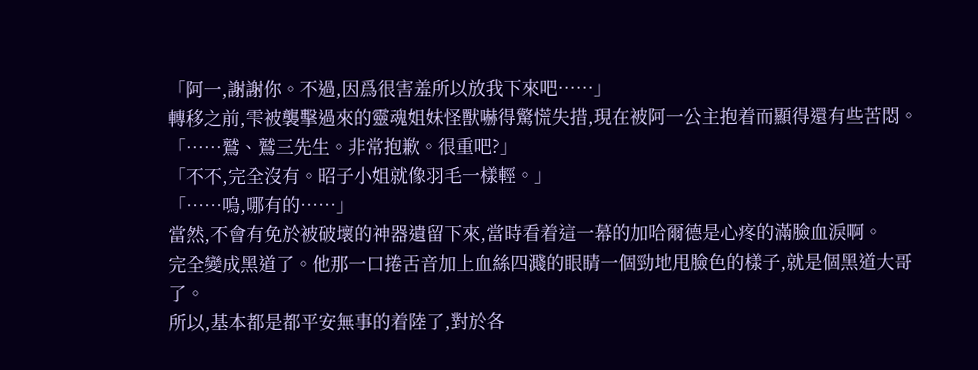「阿一,謝謝你。不過,因爲很害羞所以放我下來吧……」
轉移之前,雫被襲擊過來的靈魂姐妹怪獸嚇得驚慌失措,現在被阿一公主抱着而顯得還有些苦悶。
「……鷲、鷲三先生。非常抱歉。很重吧?」
「不不,完全沒有。昭子小姐就像羽毛一樣輕。」
「……嗚,哪有的……」
當然,不會有免於被破壞的神器遺留下來,當時看着這一幕的加哈爾德是心疼的滿臉血淚啊。
完全變成黑道了。他那一口捲舌音加上血絲四濺的眼睛一個勁地甩臉色的樣子,就是個黑道大哥了。
所以,基本都是都平安無事的着陸了,對於各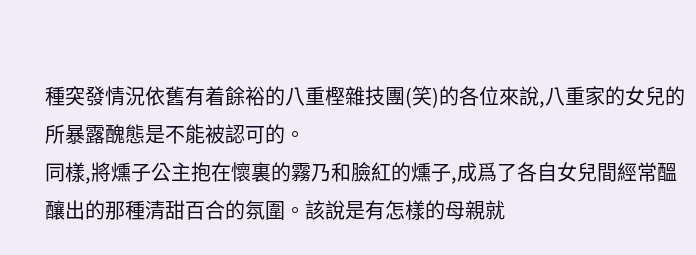種突發情況依舊有着餘裕的八重樫雜技團(笑)的各位來說,八重家的女兒的所暴露醜態是不能被認可的。
同樣,將燻子公主抱在懷裏的霧乃和臉紅的燻子,成爲了各自女兒間經常醞釀出的那種清甜百合的氛圍。該說是有怎樣的母親就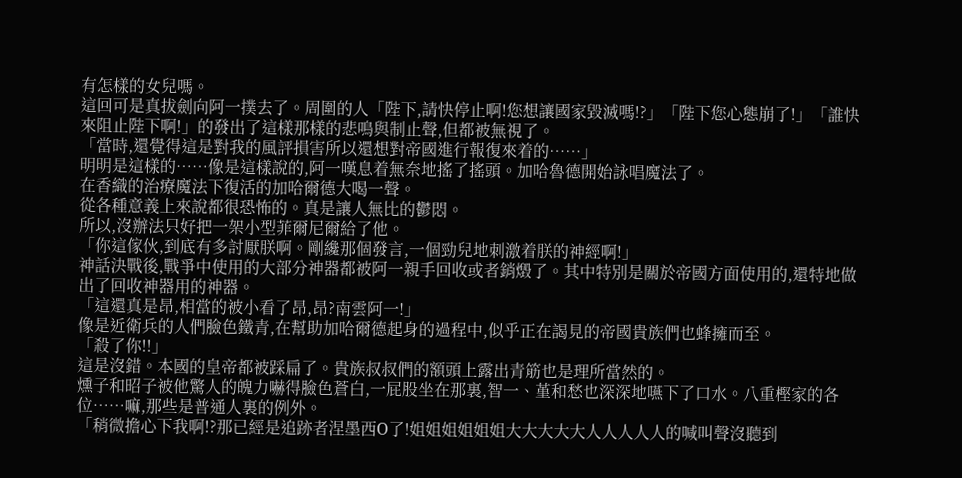有怎樣的女兒嗎。
這回可是真拔劍向阿一撲去了。周圍的人「陛下,請快停止啊!您想讓國家毀滅嗎!?」「陛下您心態崩了!」「誰快來阻止陛下啊!」的發出了這樣那樣的悲鳴與制止聲,但都被無視了。
「當時,還覺得這是對我的風評損害所以還想對帝國進行報復來着的……」
明明是這樣的……像是這樣說的,阿一嘆息着無奈地搖了搖頭。加哈魯德開始詠唱魔法了。
在香織的治療魔法下復活的加哈爾德大喝一聲。
從各種意義上來說都很恐怖的。真是讓人無比的鬱悶。
所以,沒辦法只好把一架小型菲爾尼爾給了他。
「你這傢伙,到底有多討厭朕啊。剛纔那個發言,一個勁兒地刺激着朕的神經啊!」
神話決戰後,戰爭中使用的大部分神器都被阿一親手回收或者銷燬了。其中特別是關於帝國方面使用的,還特地做出了回收神器用的神器。
「這還真是昂,相當的被小看了昂,昂?南雲阿一!」
像是近衛兵的人們臉色鐵青,在幫助加哈爾德起身的過程中,似乎正在謁見的帝國貴族們也蜂擁而至。
「殺了你!!」
這是沒錯。本國的皇帝都被踩扁了。貴族叔叔們的額頭上露出青筋也是理所當然的。
燻子和昭子被他驚人的魄力嚇得臉色蒼白,一屁股坐在那裏,智一、堇和愁也深深地嚥下了口水。八重樫家的各位……嘛,那些是普通人裏的例外。
「稍微擔心下我啊!?那已經是追跡者涅墨西O了!姐姐姐姐姐姐大大大大大人人人人人的喊叫聲沒聽到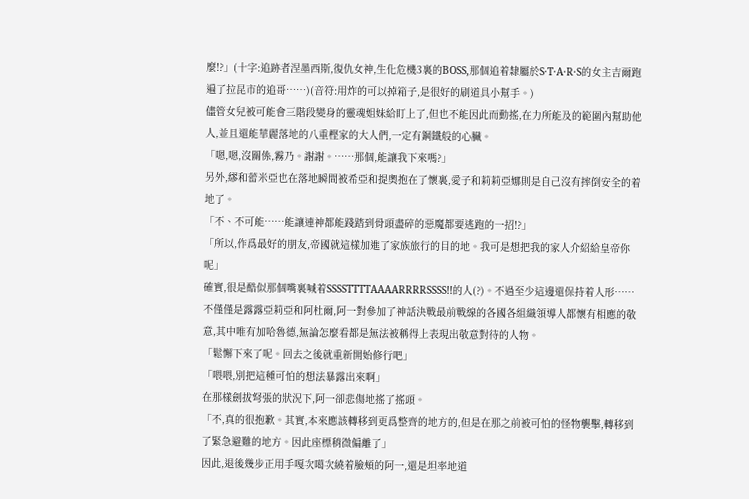麼!?」(十字:追跡者涅墨西斯,復仇女神,生化危機3裏的BOSS,那個追着隸屬於S·T·A·R·S的女主吉爾跑遍了拉昆市的追哥……)(音符:用炸的可以掉箱子,是很好的刷道具小幫手。)
儘管女兒被可能會三階段變身的靈魂姐妹給盯上了,但也不能因此而動搖,在力所能及的範圍內幫助他人,並且還能華麗落地的八重樫家的大人們,一定有鋼鐵般的心臟。
「嗯,嗯,沒關係,霧乃。謝謝。……那個,能讓我下來嗎?」
另外,繆和蕾米亞也在落地瞬間被希亞和提奧抱在了懷裏,愛子和莉莉亞娜則是自己沒有摔倒安全的着地了。
「不、不可能……能讓連神都能踐踏到骨頭盡碎的惡魔都要逃跑的一招!?」
「所以,作爲最好的朋友,帝國就這樣加進了家族旅行的目的地。我可是想把我的家人介紹給皇帝你呢」
確實,很是酷似那個嘴裏喊着SSSSTTTTAAAARRRRSSSS!!的人(?)。不過至少這邊還保持着人形……
不僅僅是露露亞莉亞和阿杜爾,阿一對參加了神話決戰最前戰線的各國各組織領導人都懷有相應的敬意,其中唯有加哈魯德,無論怎麼看都是無法被稱得上表現出敬意對待的人物。
「鬆懈下來了呢。回去之後就重新開始修行吧」
「喂喂,別把這種可怕的想法暴露出來啊」
在那樣劍拔弩張的狀況下,阿一卻悲傷地搖了搖頭。
「不,真的很抱歉。其實,本來應該轉移到更爲整齊的地方的,但是在那之前被可怕的怪物襲擊,轉移到了緊急避難的地方。因此座標稍微偏離了」
因此,退後幾步正用手嘎次噶次繞着臉頰的阿一,還是坦率地道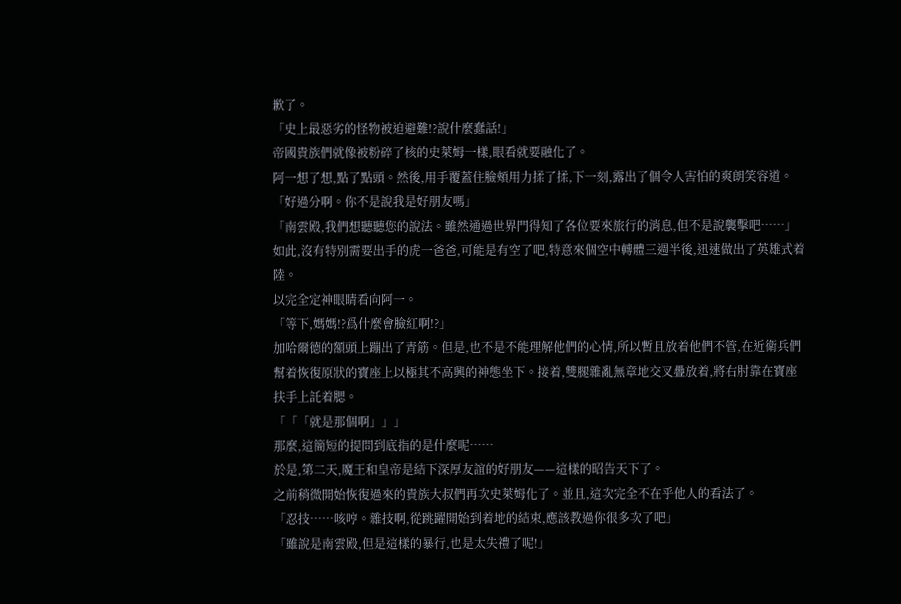歉了。
「史上最惡劣的怪物被迫避難!?說什麼蠢話!」
帝國貴族們就像被粉碎了核的史萊姆一樣,眼看就要融化了。
阿一想了想,點了點頭。然後,用手覆蓋住臉頰用力揉了揉,下一刻,露出了個令人害怕的爽朗笑容道。
「好過分啊。你不是說我是好朋友嗎」
「南雲殿,我們想聽聽您的說法。雖然通過世界門得知了各位要來旅行的消息,但不是說襲擊吧……」
如此,沒有特別需要出手的虎一爸爸,可能是有空了吧,特意來個空中轉體三週半後,迅速做出了英雄式着陸。
以完全定神眼睛看向阿一。
「等下,媽媽!?爲什麼會臉紅啊!?」
加哈爾德的額頭上蹦出了青筋。但是,也不是不能理解他們的心情,所以暫且放着他們不管,在近衛兵們幫着恢復原狀的寶座上以極其不高興的神態坐下。接着,雙腿雜亂無章地交叉疊放着,將右肘靠在寶座扶手上託着腮。
「「「就是那個啊」」」
那麼,這簡短的提問到底指的是什麼呢……
於是,第二天,魔王和皇帝是結下深厚友誼的好朋友——這樣的昭告天下了。
之前稍微開始恢復過來的貴族大叔們再次史萊姆化了。並且,這次完全不在乎他人的看法了。
「忍技……咳哼。雜技啊,從跳躍開始到着地的結束,應該教過你很多次了吧」
「雖說是南雲殿,但是這樣的暴行,也是太失禮了呢!」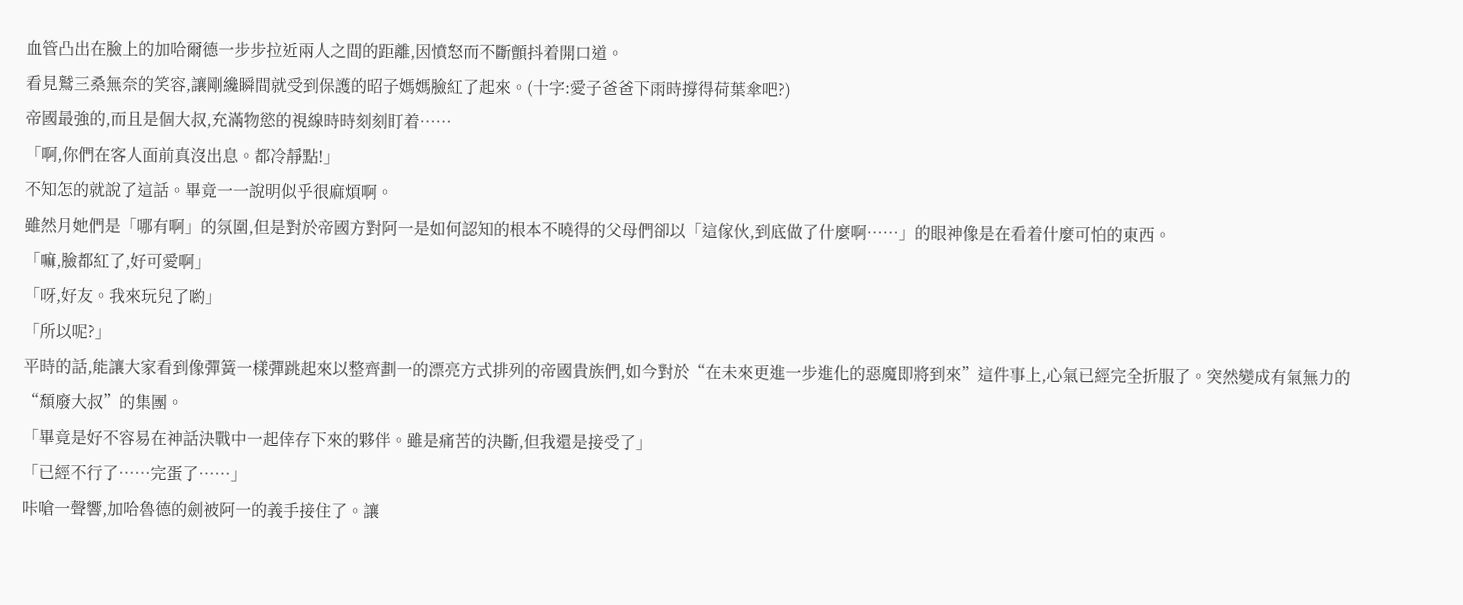血管凸出在臉上的加哈爾德一步步拉近兩人之間的距離,因憤怒而不斷顫抖着開口道。
看見鷲三桑無奈的笑容,讓剛纔瞬間就受到保護的昭子媽媽臉紅了起來。(十字:愛子爸爸下雨時撐得荷葉傘吧?)
帝國最強的,而且是個大叔,充滿物慾的視線時時刻刻盯着……
「啊,你們在客人面前真沒出息。都冷靜點!」
不知怎的就說了這話。畢竟一一說明似乎很麻煩啊。
雖然月她們是「哪有啊」的氛圍,但是對於帝國方對阿一是如何認知的根本不曉得的父母們卻以「這傢伙,到底做了什麼啊……」的眼神像是在看着什麼可怕的東西。
「嘛,臉都紅了,好可愛啊」
「呀,好友。我來玩兒了喲」
「所以呢?」
平時的話,能讓大家看到像彈簧一樣彈跳起來以整齊劃一的漂亮方式排列的帝國貴族們,如今對於“在未來更進一步進化的惡魔即將到來”這件事上,心氣已經完全折服了。突然變成有氣無力的“頹廢大叔”的集團。
「畢竟是好不容易在神話決戰中一起倖存下來的夥伴。雖是痛苦的決斷,但我還是接受了」
「已經不行了……完蛋了……」
咔嗆一聲響,加哈魯德的劍被阿一的義手接住了。讓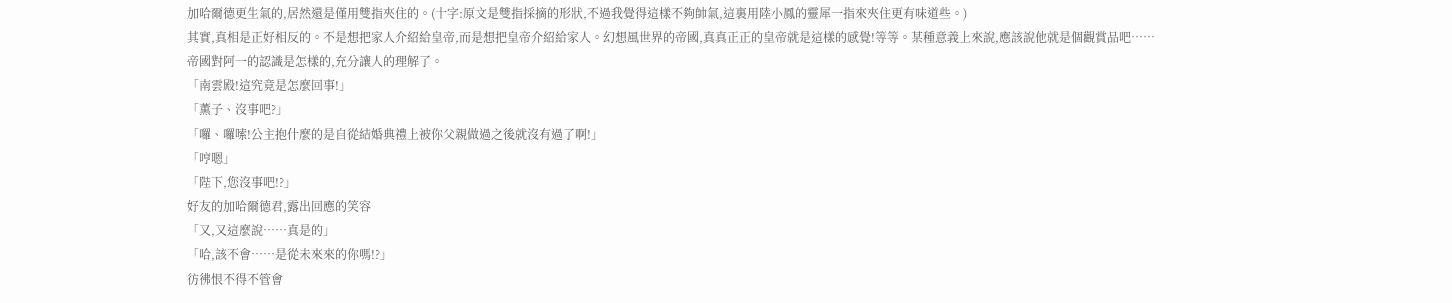加哈爾德更生氣的,居然還是僅用雙指夾住的。(十字:原文是雙指採摘的形狀,不過我覺得這樣不夠帥氣,這裏用陸小鳳的靈犀一指來夾住更有味道些。)
其實,真相是正好相反的。不是想把家人介紹給皇帝,而是想把皇帝介紹給家人。幻想風世界的帝國,真真正正的皇帝就是這樣的感覺!等等。某種意義上來說,應該說他就是個觀賞品吧……
帝國對阿一的認識是怎樣的,充分讓人的理解了。
「南雲殿!這究竟是怎麼回事!」
「薫子、沒事吧?」
「囉、囉嗦!公主抱什麼的是自從結婚典禮上被你父親做過之後就沒有過了啊!」
「哼嗯」
「陛下,您沒事吧!?」
好友的加哈爾德君,露出回應的笑容
「又,又這麼說……真是的」
「哈,該不會……是從未來來的你嗎!?」
彷彿恨不得不管會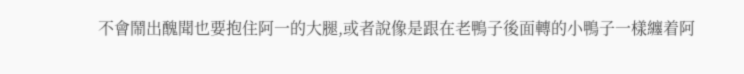不會鬧出醜聞也要抱住阿一的大腿,或者說像是跟在老鴨子後面轉的小鴨子一樣纏着阿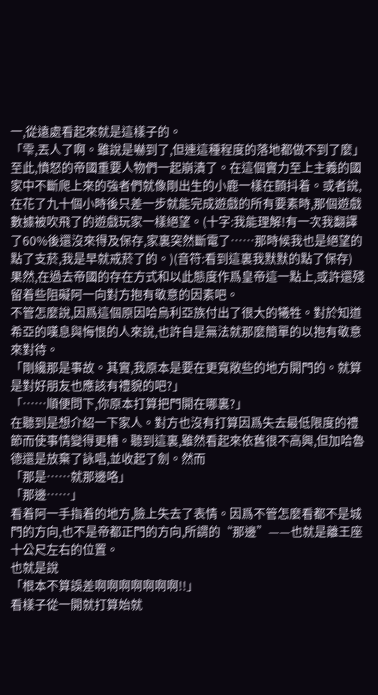一,從遠處看起來就是這樣子的。
「雫,丟人了啊。雖說是嚇到了,但連這種程度的落地都做不到了麼」
至此,憤怒的帝國重要人物們一起崩潰了。在這個實力至上主義的國家中不斷爬上來的強者們就像剛出生的小鹿一樣在顫抖着。或者說,在花了九十個小時後只差一步就能完成遊戲的所有要素時,那個遊戲數據被吹飛了的遊戲玩家一樣絕望。(十字:我能理解!有一次我翻譯了60%後還沒來得及保存,家裏突然斷電了……那時候我也是絕望的點了支菸,我是早就戒菸了的。)(音符:看到這裏我默默的點了保存)
果然,在過去帝國的存在方式和以此態度作爲皇帝這一點上,或許還殘留着些阻礙阿一向對方抱有敬意的因素吧。
不管怎麼說,因爲這個原因哈烏利亞族付出了很大的犧牲。對於知道希亞的嘆息與悔恨的人來說,也許自是無法就那麼簡單的以抱有敬意來對待。
「剛纔那是事故。其實,我原本是要在更寬敞些的地方開門的。就算是對好朋友也應該有禮貌的吧?」
「……順便問下,你原本打算把門開在哪裏?」
在聽到是想介紹一下家人。對方也沒有打算因爲失去最低限度的禮節而使事情變得更糟。聽到這裏,雖然看起來依舊很不高興,但加哈魯德還是放棄了詠唱,並收起了劍。然而
「那是……就那邊咯」
「那邊……」
看着阿一手指着的地方,臉上失去了表情。因爲不管怎麼看都不是城門的方向,也不是帝都正門的方向,所謂的“那邊”——也就是離王座十公尺左右的位置。
也就是說
「根本不算誤差啊啊啊啊啊啊啊!!」
看樣子從一開就打算始就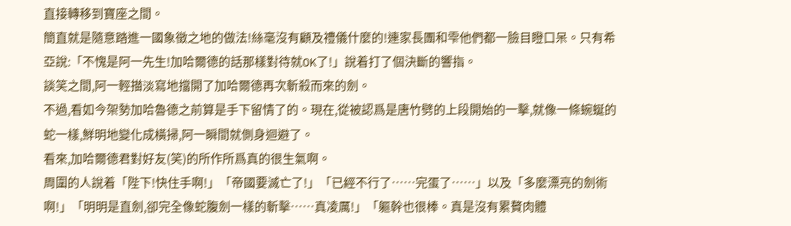直接轉移到寶座之間。
簡直就是隨意踏進一國象徵之地的做法!絲毫沒有顧及禮儀什麼的!連家長團和雫他們都一臉目瞪口呆。只有希亞說:「不愧是阿一先生!加哈爾德的話那樣對待就OK了!」說着打了個決斷的響指。
談笑之間,阿一輕描淡寫地擋開了加哈爾德再次斬殺而來的劍。
不過,看如今架勢加哈魯德之前算是手下留情了的。現在,從被認爲是唐竹劈的上段開始的一擊,就像一條蜿蜒的蛇一樣,鮮明地變化成橫掃,阿一瞬間就側身迴避了。
看來,加哈爾德君對好友(笑)的所作所爲真的很生氣啊。
周圍的人說着「陛下!快住手啊!」「帝國要滅亡了!」「已經不行了……完蛋了……」以及「多麼漂亮的劍術啊!」「明明是直劍,卻完全像蛇腹劍一樣的斬擊……真凌厲!」「軀幹也很棒。真是沒有累贅肉體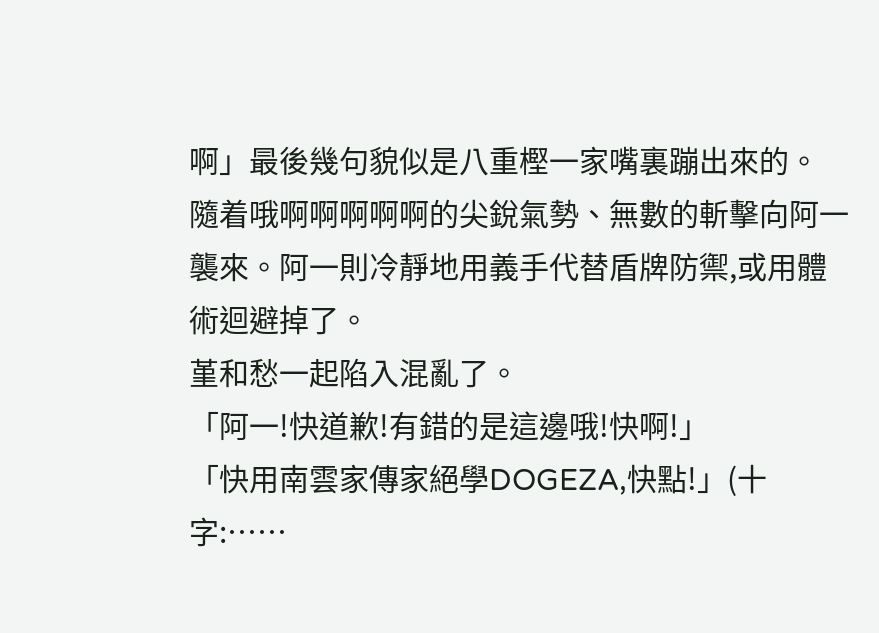啊」最後幾句貌似是八重樫一家嘴裏蹦出來的。
隨着哦啊啊啊啊啊的尖銳氣勢、無數的斬擊向阿一襲來。阿一則冷靜地用義手代替盾牌防禦,或用體術迴避掉了。
堇和愁一起陷入混亂了。
「阿一!快道歉!有錯的是這邊哦!快啊!」
「快用南雲家傳家絕學DOGEZA,快點!」(十字:……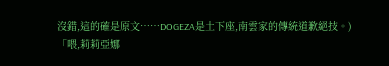沒錯,這的確是原文……DOGEZA是土下座,南雲家的傳統道歉絕技。)
「喂,莉莉亞娜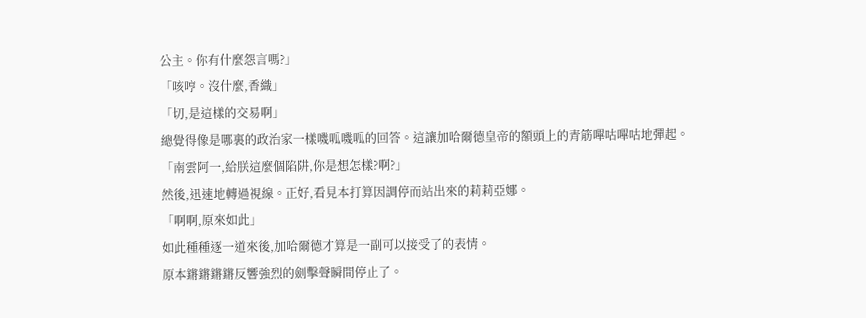公主。你有什麼怨言嗎?」
「咳哼。沒什麼,香織」
「切,是這樣的交易啊」
總覺得像是哪裏的政治家一樣嘰呱嘰呱的回答。這讓加哈爾德皇帝的額頭上的青筋嗶咕嗶咕地彈起。
「南雲阿一,給朕這麼個陷阱,你是想怎樣?啊?」
然後,迅速地轉過視線。正好,看見本打算因調停而站出來的莉莉亞娜。
「啊啊,原來如此」
如此種種逐一道來後,加哈爾德才算是一副可以接受了的表情。
原本鏘鏘鏘鏘反響強烈的劍擊聲瞬間停止了。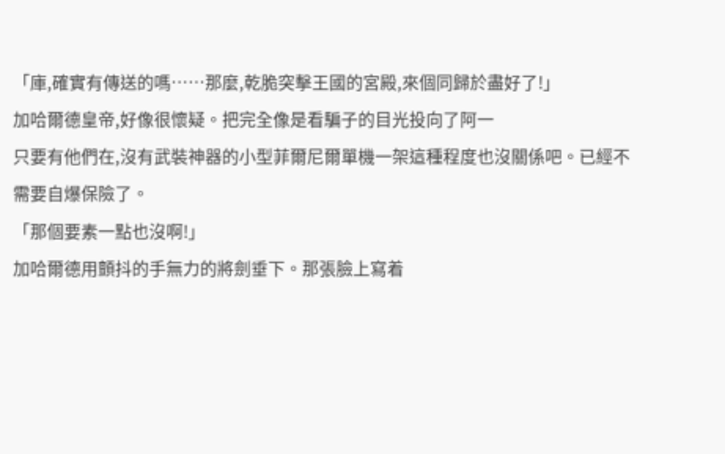「庫,確實有傳送的嗎……那麼,乾脆突擊王國的宮殿,來個同歸於盡好了!」
加哈爾德皇帝,好像很懷疑。把完全像是看騙子的目光投向了阿一
只要有他們在,沒有武裝神器的小型菲爾尼爾單機一架這種程度也沒關係吧。已經不需要自爆保險了。
「那個要素一點也沒啊!」
加哈爾德用顫抖的手無力的將劍垂下。那張臉上寫着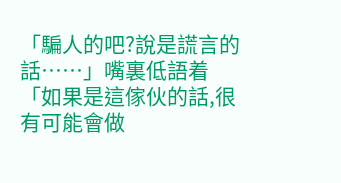「騙人的吧?說是謊言的話……」嘴裏低語着「如果是這傢伙的話,很有可能會做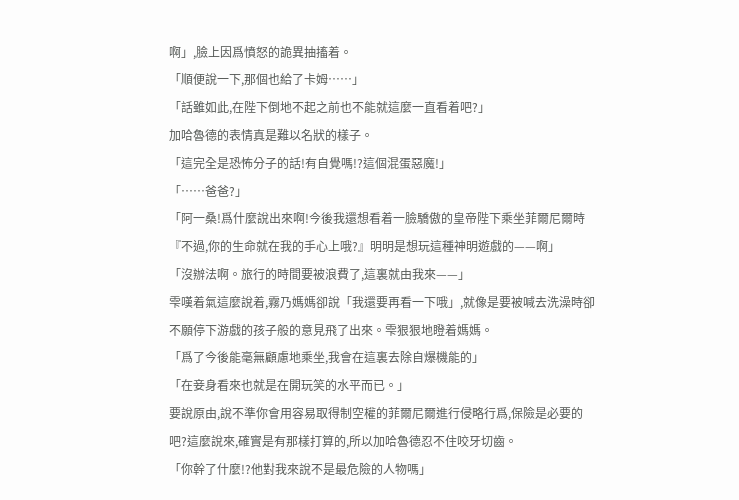啊」,臉上因爲憤怒的詭異抽搐着。
「順便說一下,那個也給了卡姆……」
「話雖如此,在陛下倒地不起之前也不能就這麼一直看着吧?」
加哈魯德的表情真是難以名狀的樣子。
「這完全是恐怖分子的話!有自覺嗎!?這個混蛋惡魔!」
「……爸爸?」
「阿一桑!爲什麼說出來啊!今後我還想看着一臉驕傲的皇帝陛下乘坐菲爾尼爾時『不過,你的生命就在我的手心上哦?』明明是想玩這種神明遊戲的——啊」
「沒辦法啊。旅行的時間要被浪費了,這裏就由我來——」
雫嘆着氣這麼說着,霧乃媽媽卻說「我還要再看一下哦」,就像是要被喊去洗澡時卻不願停下游戲的孩子般的意見飛了出來。雫狠狠地瞪着媽媽。
「爲了今後能毫無顧慮地乘坐,我會在這裏去除自爆機能的」
「在妾身看來也就是在開玩笑的水平而已。」
要說原由,說不準你會用容易取得制空權的菲爾尼爾進行侵略行爲,保險是必要的吧?這麼說來,確實是有那樣打算的,所以加哈魯德忍不住咬牙切齒。
「你幹了什麼!?他對我來說不是最危險的人物嗎」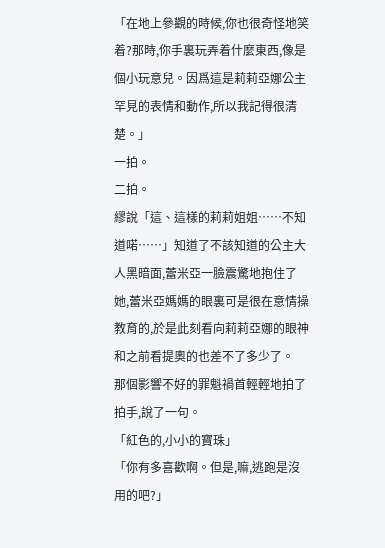「在地上參觀的時候,你也很奇怪地笑着?那時,你手裏玩弄着什麼東西,像是個小玩意兒。因爲這是莉莉亞娜公主罕見的表情和動作,所以我記得很清楚。」
一拍。
二拍。
繆說「這、這樣的莉莉姐姐……不知道喏……」知道了不該知道的公主大人黑暗面,蕾米亞一臉震驚地抱住了她,蕾米亞媽媽的眼裏可是很在意情操教育的,於是此刻看向莉莉亞娜的眼神和之前看提奧的也差不了多少了。
那個影響不好的罪魁禍首輕輕地拍了拍手,說了一句。
「紅色的,小小的寶珠」
「你有多喜歡啊。但是,嘛,逃跑是沒用的吧?」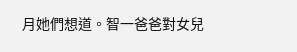月她們想道。智一爸爸對女兒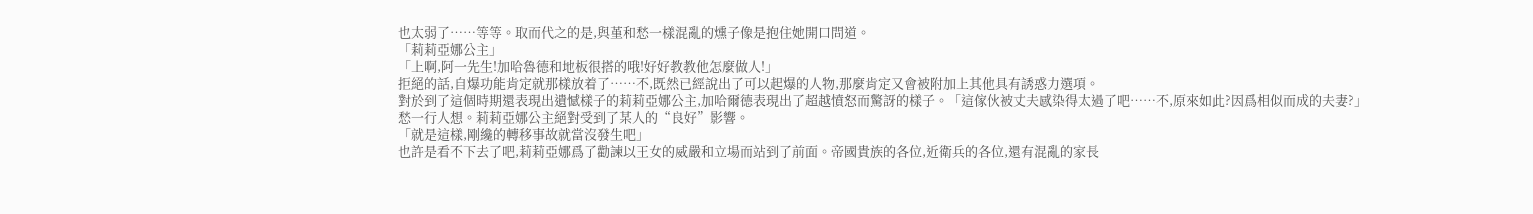也太弱了……等等。取而代之的是,與堇和愁一樣混亂的燻子像是抱住她開口問道。
「莉莉亞娜公主」
「上啊,阿一先生!加哈魯德和地板很搭的哦!好好教教他怎麼做人!」
拒絕的話,自爆功能肯定就那樣放着了……不,既然已經說出了可以起爆的人物,那麼肯定又會被附加上其他具有誘惑力選項。
對於到了這個時期還表現出遺憾樣子的莉莉亞娜公主,加哈爾德表現出了超越憤怒而驚訝的樣子。「這傢伙被丈夫感染得太過了吧……不,原來如此?因爲相似而成的夫妻?」
愁一行人想。莉莉亞娜公主絕對受到了某人的“良好”影響。
「就是這樣,剛纔的轉移事故就當沒發生吧」
也許是看不下去了吧,莉莉亞娜爲了勸諫以王女的威嚴和立場而站到了前面。帝國貴族的各位,近衛兵的各位,還有混亂的家長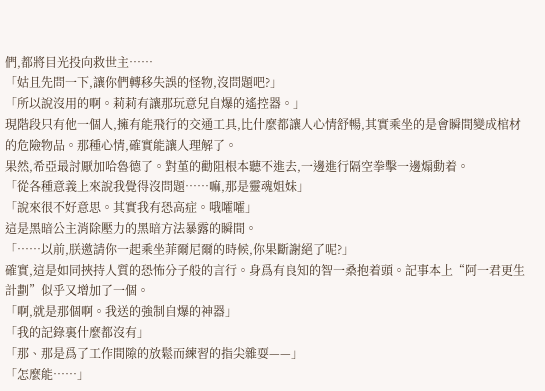們,都將目光投向救世主……
「姑且先問一下,讓你們轉移失誤的怪物,沒問題吧?」
「所以說沒用的啊。莉莉有讓那玩意兒自爆的遙控器。」
現階段只有他一個人,擁有能飛行的交通工具,比什麼都讓人心情舒暢,其實乘坐的是會瞬間變成棺材的危險物品。那種心情,確實能讓人理解了。
果然,希亞最討厭加哈魯德了。對堇的勸阻根本聽不進去,一邊進行隔空拳擊一邊煽動着。
「從各種意義上來說我覺得沒問題……嘛,那是靈魂姐妹」
「說來很不好意思。其實我有恐高症。哦嚯嚯」
這是黑暗公主消除壓力的黑暗方法暴露的瞬間。
「……以前,朕邀請你一起乘坐菲爾尼爾的時候,你果斷謝絕了呢?」
確實,這是如同挾持人質的恐怖分子般的言行。身爲有良知的智一桑抱着頭。記事本上“阿一君更生計劃”似乎又增加了一個。
「啊,就是那個啊。我送的強制自爆的神器」
「我的記錄裏什麼都沒有」
「那、那是爲了工作間隙的放鬆而練習的指尖雜耍——」
「怎麼能……」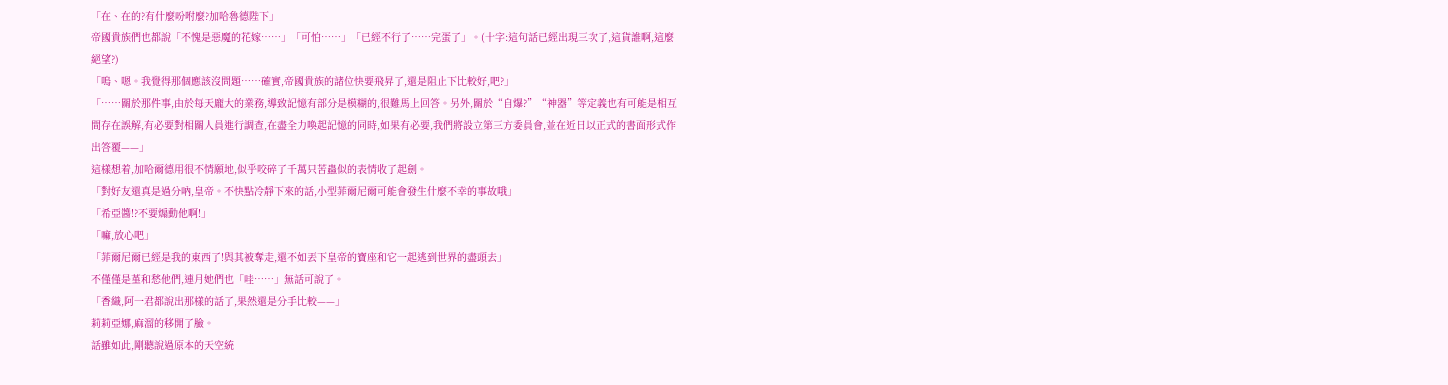「在、在的?有什麼吩咐麼?加哈魯德陛下」
帝國貴族們也都說「不愧是惡魔的花嫁……」「可怕……」「已經不行了……完蛋了」。(十字:這句話已經出現三次了,這貨誰啊,這麼絕望?)
「嗚、嗯。我覺得那個應該沒問題……確實,帝國貴族的諸位快要飛昇了,還是阻止下比較好,吧?」
「……關於那件事,由於每天龐大的業務,導致記憶有部分是模糊的,很難馬上回答。另外,關於“自爆?”“神器”等定義也有可能是相互間存在誤解,有必要對相關人員進行調查,在盡全力喚起記憶的同時,如果有必要,我們將設立第三方委員會,並在近日以正式的書面形式作出答覆——」
這樣想着,加哈爾德用很不情願地,似乎咬碎了千萬只苦蟲似的表情收了起劍。
「對好友還真是過分吶,皇帝。不快點冷靜下來的話,小型菲爾尼爾可能會發生什麼不幸的事故哦」
「希亞醬!?不要煽動他啊!」
「嘛,放心吧」
「菲爾尼爾已經是我的東西了!與其被奪走,還不如丟下皇帝的寶座和它一起逃到世界的盡頭去」
不僅僅是堇和愁他們,連月她們也「哇……」無話可說了。
「香織,阿一君都說出那樣的話了,果然還是分手比較——」
莉莉亞娜,麻溜的移開了臉。
話雖如此,剛聽說過原本的天空統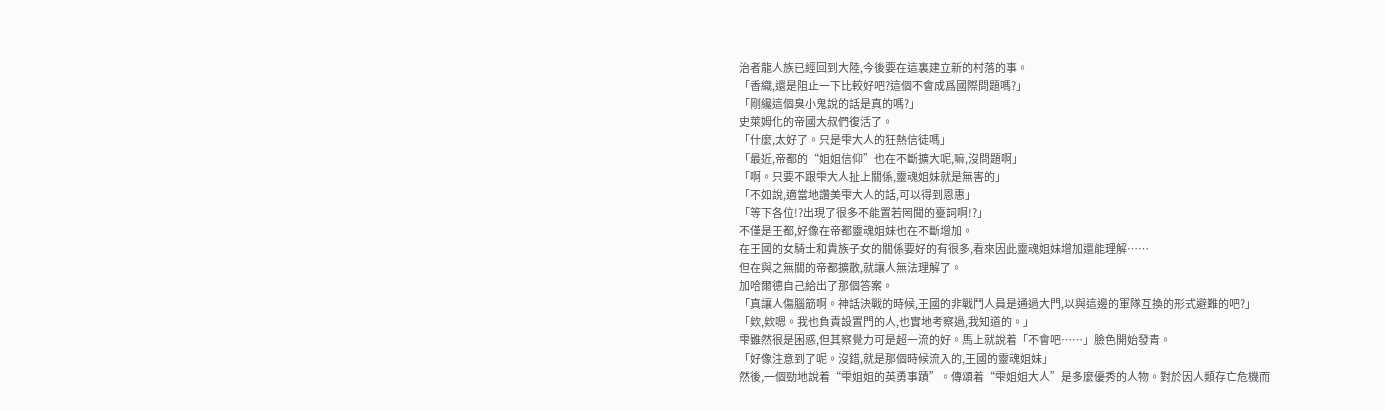治者龍人族已經回到大陸,今後要在這裏建立新的村落的事。
「香織,還是阻止一下比較好吧?這個不會成爲國際問題嗎?」
「剛纔這個臭小鬼說的話是真的嗎?」
史萊姆化的帝國大叔們復活了。
「什麼,太好了。只是雫大人的狂熱信徒嗎」
「最近,帝都的“姐姐信仰”也在不斷擴大呢,嘛,沒問題啊」
「啊。只要不跟雫大人扯上關係,靈魂姐妹就是無害的」
「不如說,適當地讚美雫大人的話,可以得到恩惠」
「等下各位!?出現了很多不能置若罔聞的臺詞啊!?」
不僅是王都,好像在帝都靈魂姐妹也在不斷增加。
在王國的女騎士和貴族子女的關係要好的有很多,看來因此靈魂姐妹增加還能理解……
但在與之無關的帝都擴散,就讓人無法理解了。
加哈爾德自己給出了那個答案。
「真讓人傷腦筋啊。神話決戰的時候,王國的非戰鬥人員是通過大門,以與這邊的軍隊互換的形式避難的吧?」
「欸,欸嗯。我也負責設置門的人,也實地考察過,我知道的。」
雫雖然很是困惑,但其察覺力可是超一流的好。馬上就說着「不會吧……」臉色開始發青。
「好像注意到了呢。沒錯,就是那個時候流入的,王國的靈魂姐妹」
然後,一個勁地說着“雫姐姐的英勇事蹟”。傳頌着“雫姐姐大人”是多麼優秀的人物。對於因人類存亡危機而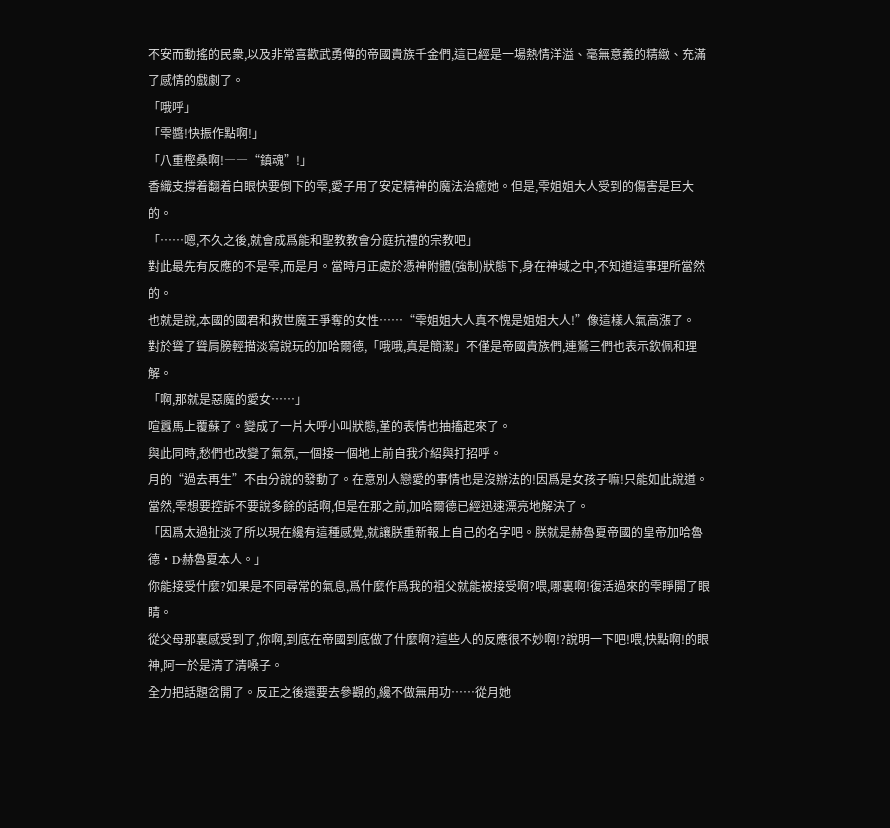不安而動搖的民衆,以及非常喜歡武勇傳的帝國貴族千金們,這已經是一場熱情洋溢、毫無意義的精緻、充滿了感情的戲劇了。
「哦呼」
「雫醬!快振作點啊!」
「八重樫桑啊!――“鎮魂”!」
香織支撐着翻着白眼快要倒下的雫,愛子用了安定精神的魔法治癒她。但是,雫姐姐大人受到的傷害是巨大的。
「……嗯,不久之後,就會成爲能和聖教教會分庭抗禮的宗教吧」
對此最先有反應的不是雫,而是月。當時月正處於憑神附體(強制)狀態下,身在神域之中,不知道這事理所當然的。
也就是說,本國的國君和救世魔王爭奪的女性……“雫姐姐大人真不愧是姐姐大人!”像這樣人氣高漲了。
對於聳了聳肩膀輕描淡寫說玩的加哈爾德,「哦哦,真是簡潔」不僅是帝國貴族們,連鷲三們也表示欽佩和理解。
「啊,那就是惡魔的愛女……」
喧囂馬上覆蘇了。變成了一片大呼小叫狀態,堇的表情也抽搐起來了。
與此同時,愁們也改變了氣氛,一個接一個地上前自我介紹與打招呼。
月的“過去再生”不由分說的發動了。在意別人戀愛的事情也是沒辦法的!因爲是女孩子嘛!只能如此說道。
當然,雫想要控訴不要說多餘的話啊,但是在那之前,加哈爾德已經迅速漂亮地解決了。
「因爲太過扯淡了所以現在纔有這種感覺,就讓朕重新報上自己的名字吧。朕就是赫魯夏帝國的皇帝加哈魯德·D·赫魯夏本人。」
你能接受什麼?如果是不同尋常的氣息,爲什麼作爲我的祖父就能被接受啊?喂,哪裏啊!復活過來的雫睜開了眼睛。
從父母那裏感受到了,你啊,到底在帝國到底做了什麼啊?這些人的反應很不妙啊!?說明一下吧!喂,快點啊!的眼神,阿一於是清了清嗓子。
全力把話題岔開了。反正之後還要去參觀的,纔不做無用功……從月她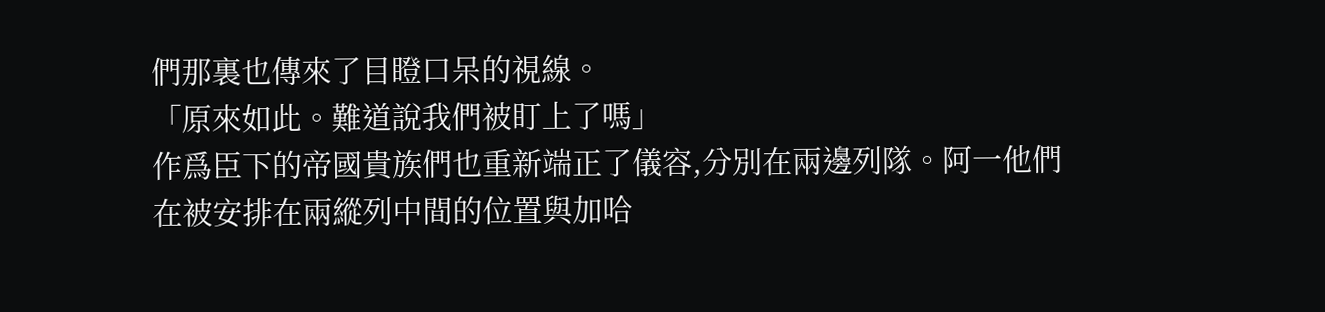們那裏也傳來了目瞪口呆的視線。
「原來如此。難道說我們被盯上了嗎」
作爲臣下的帝國貴族們也重新端正了儀容,分別在兩邊列隊。阿一他們在被安排在兩縱列中間的位置與加哈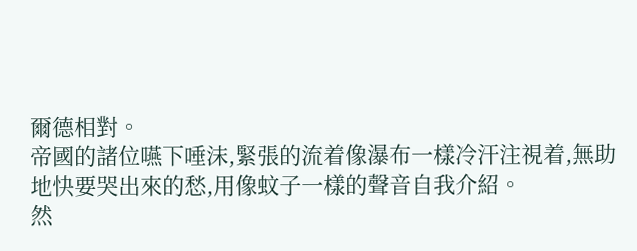爾德相對。
帝國的諸位嚥下唾沫,緊張的流着像瀑布一樣冷汗注視着,無助地快要哭出來的愁,用像蚊子一樣的聲音自我介紹。
然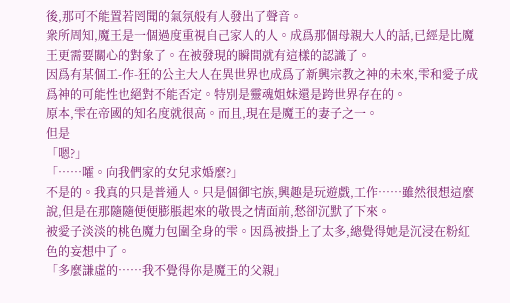後,那可不能置若罔聞的氣氛般有人發出了聲音。
衆所周知,魔王是一個過度重視自己家人的人。成爲那個母親大人的話,已經是比魔王更需要關心的對象了。在被發現的瞬間就有這樣的認識了。
因爲有某個工-作-狂的公主大人在異世界也成爲了新興宗教之神的未來,雫和愛子成爲神的可能性也絕對不能否定。特別是靈魂姐妹還是跨世界存在的。
原本,雫在帝國的知名度就很高。而且,現在是魔王的妻子之一。
但是
「嗯?」
「……嚯。向我們家的女兒求婚麼?」
不是的。我真的只是普通人。只是個御宅族,興趣是玩遊戲,工作……雖然很想這麼說,但是在那隨隨便便膨脹起來的敬畏之情面前,愁卻沉默了下來。
被愛子淡淡的桃色魔力包圍全身的雫。因爲被掛上了太多,總覺得她是沉浸在粉紅色的妄想中了。
「多麼謙虛的……我不覺得你是魔王的父親」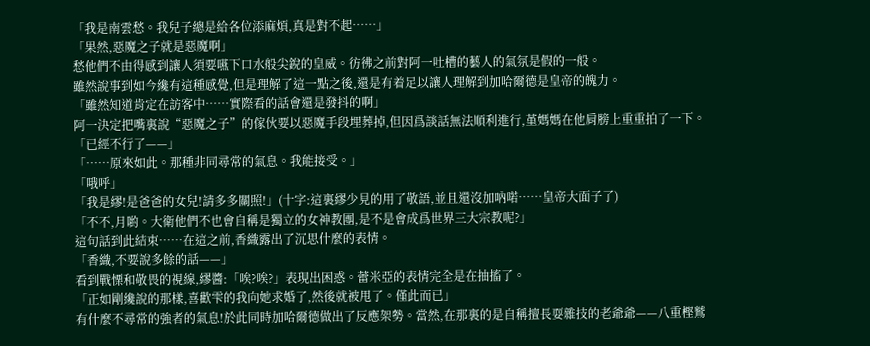「我是南雲愁。我兒子總是給各位添麻煩,真是對不起……」
「果然,惡魔之子就是惡魔啊」
愁他們不由得感到讓人須要嚥下口水般尖銳的皇威。彷彿之前對阿一吐槽的藝人的氣氛是假的一般。
雖然說事到如今纔有這種感覺,但是理解了這一點之後,還是有着足以讓人理解到加哈爾德是皇帝的魄力。
「雖然知道肯定在訪客中……實際看的話會還是發抖的啊」
阿一決定把嘴裏說“惡魔之子”的傢伙要以惡魔手段埋葬掉,但因爲談話無法順利進行,堇媽媽在他肩膀上重重拍了一下。
「已經不行了——」
「……原來如此。那種非同尋常的氣息。我能接受。」
「哦呼」
「我是繆!是爸爸的女兒!請多多關照!」(十字:這裏繆少見的用了敬語,並且還沒加吶喏……皇帝大面子了)
「不不,月喲。大衛他們不也會自稱是獨立的女神教團,是不是會成爲世界三大宗教呢?」
這句話到此結束……在這之前,香織露出了沉思什麼的表情。
「香織,不要說多餘的話——」
看到戰慄和敬畏的視線,繆醬:「唉?唉?」表現出困惑。蕾米亞的表情完全是在抽搐了。
「正如剛纔說的那樣,喜歡雫的我向她求婚了,然後就被甩了。僅此而已」
有什麼不尋常的強者的氣息!於此同時加哈爾德做出了反應架勢。當然,在那裏的是自稱擅長耍雜技的老爺爺——八重樫鷲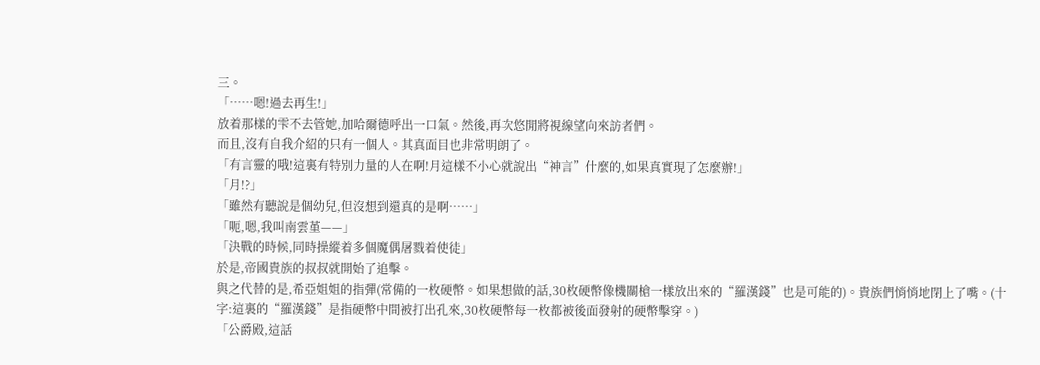三。
「……嗯!過去再生!」
放着那樣的雫不去管她,加哈爾德呼出一口氣。然後,再次悠閒將視線望向來訪者們。
而且,沒有自我介紹的只有一個人。其真面目也非常明朗了。
「有言靈的哦!這裏有特別力量的人在啊!月這樣不小心就說出“神言”什麼的,如果真實現了怎麼辦!」
「月!?」
「雖然有聽說是個幼兒,但沒想到還真的是啊……」
「呃,嗯,我叫南雲堇——」
「決戰的時候,同時操縱着多個魔偶屠戮着使徒」
於是,帝國貴族的叔叔就開始了追擊。
與之代替的是,希亞姐姐的指彈(常備的一枚硬幣。如果想做的話,30枚硬幣像機關槍一樣放出來的“羅漢錢”也是可能的)。貴族們悄悄地閉上了嘴。(十字:這裏的“羅漢錢”是指硬幣中間被打出孔來,30枚硬幣每一枚都被後面發射的硬幣擊穿。)
「公爵殿,這話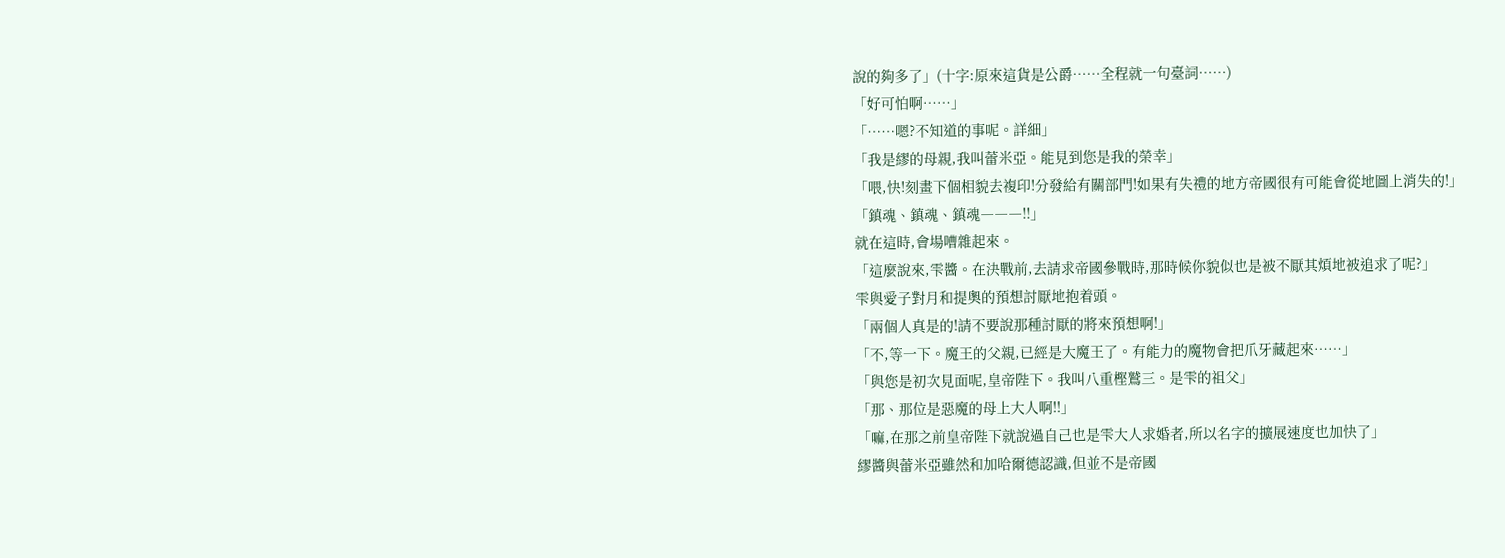說的夠多了」(十字:原來這貨是公爵……全程就一句臺詞……)
「好可怕啊……」
「……嗯?不知道的事呢。詳細」
「我是繆的母親,我叫蕾米亞。能見到您是我的榮幸」
「喂,快!刻畫下個相貌去複印!分發給有關部門!如果有失禮的地方帝國很有可能會從地圖上消失的!」
「鎮魂、鎮魂、鎮魂―――!!」
就在這時,會場嘈雜起來。
「這麼說來,雫醬。在決戰前,去請求帝國參戰時,那時候你貌似也是被不厭其煩地被追求了呢?」
雫與愛子對月和提奧的預想討厭地抱着頭。
「兩個人真是的!請不要說那種討厭的將來預想啊!」
「不,等一下。魔王的父親,已經是大魔王了。有能力的魔物會把爪牙藏起來……」
「與您是初次見面呢,皇帝陛下。我叫八重樫鷲三。是雫的祖父」
「那、那位是惡魔的母上大人啊!!」
「嘛,在那之前皇帝陛下就說過自己也是雫大人求婚者,所以名字的擴展速度也加快了」
繆醬與蕾米亞雖然和加哈爾德認識,但並不是帝國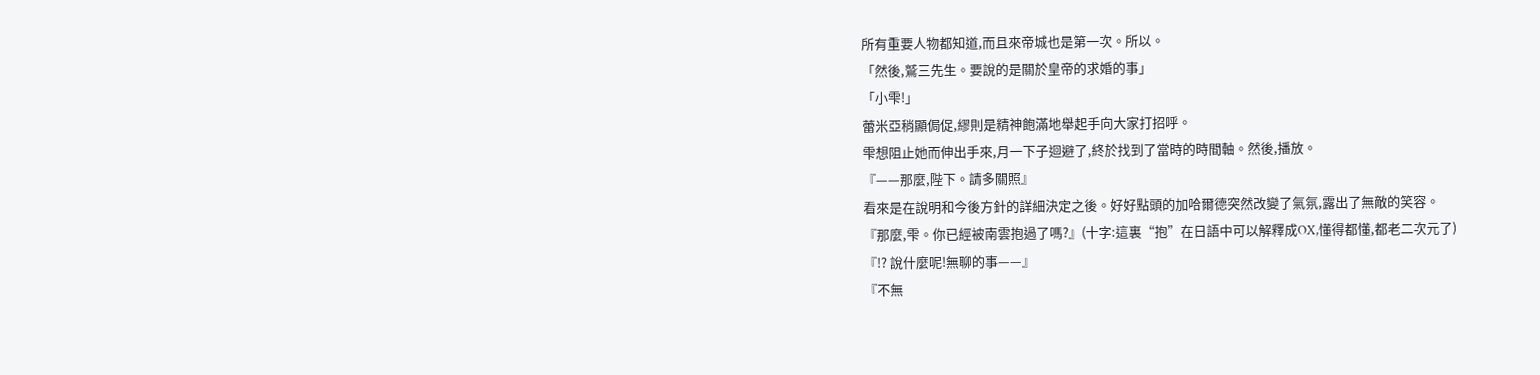所有重要人物都知道,而且來帝城也是第一次。所以。
「然後,鷲三先生。要說的是關於皇帝的求婚的事」
「小雫!」
蕾米亞稍顯侷促,繆則是精神飽滿地舉起手向大家打招呼。
雫想阻止她而伸出手來,月一下子迴避了,終於找到了當時的時間軸。然後,播放。
『——那麼,陛下。請多關照』
看來是在說明和今後方針的詳細決定之後。好好點頭的加哈爾德突然改變了氣氛,露出了無敵的笑容。
『那麼,雫。你已經被南雲抱過了嗎?』(十字:這裏“抱”在日語中可以解釋成OX,懂得都懂,都老二次元了)
『!? 說什麼呢!無聊的事——』
『不無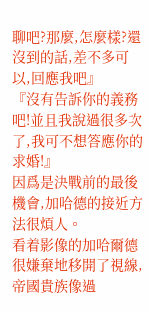聊吧?那麼,怎麼樣?還沒到的話,差不多可以,回應我吧』
『沒有告訴你的義務吧!並且我說過很多次了,我可不想答應你的求婚!』
因爲是決戰前的最後機會,加哈德的接近方法很煩人。
看着影像的加哈爾德很嫌棄地移開了視線,帝國貴族像過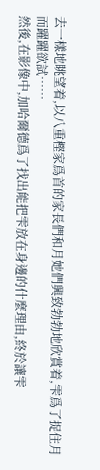去一樣地眺望着,以八重樫家爲首的家長們和月她們興致勃勃地欣賞着,雫爲了捉住月而躍躍欲試……
然後,在影像中,加哈爾德爲了找出能把雫放在身邊的什麼理由,終於讓雫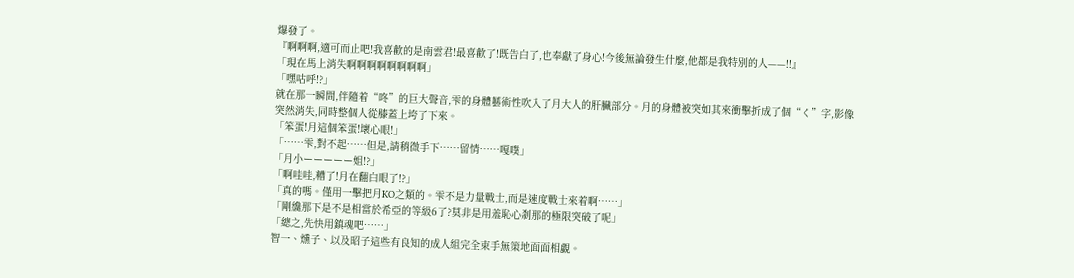爆發了。
『啊啊啊,適可而止吧!我喜歡的是南雲君!最喜歡了!既告白了,也奉獻了身心!今後無論發生什麼,他都是我特別的人——!!』
「現在馬上消失啊啊啊啊啊啊啊啊」
「嘿咕呼!?」
就在那一瞬間,伴隨着“咚”的巨大聲音,雫的身體藝術性吹入了月大人的肝臟部分。月的身體被突如其來衝擊折成了個“く”字,影像突然消失,同時整個人從膝蓋上垮了下來。
「笨蛋!月這個笨蛋!壞心眼!」
「……雫,對不起……但是,請稍微手下……留情……嘎噗」
「月小ーーーーー姐!?」
「啊哇哇,糟了!月在翻白眼了!?」
「真的嗎。僅用一擊把月KO之類的。雫不是力量戰士,而是速度戰士來着啊……」
「剛纔那下是不是相當於希亞的等級6了?莫非是用羞恥心剎那的極限突破了呢」
「總之,先快用鎮魂吧……」
智一、燻子、以及昭子這些有良知的成人組完全束手無策地面面相覷。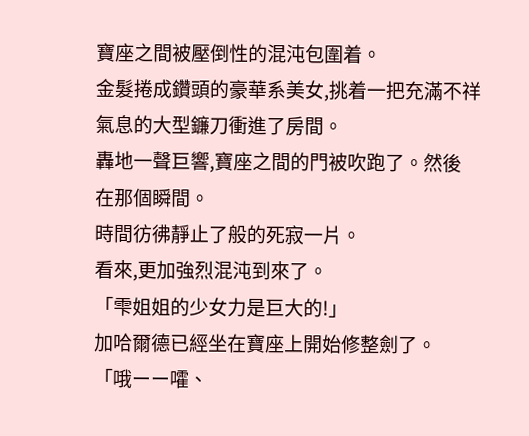寶座之間被壓倒性的混沌包圍着。
金髮捲成鑽頭的豪華系美女,挑着一把充滿不祥氣息的大型鐮刀衝進了房間。
轟地一聲巨響,寶座之間的門被吹跑了。然後
在那個瞬間。
時間彷彿靜止了般的死寂一片。
看來,更加強烈混沌到來了。
「雫姐姐的少女力是巨大的!」
加哈爾德已經坐在寶座上開始修整劍了。
「哦ーー嚯、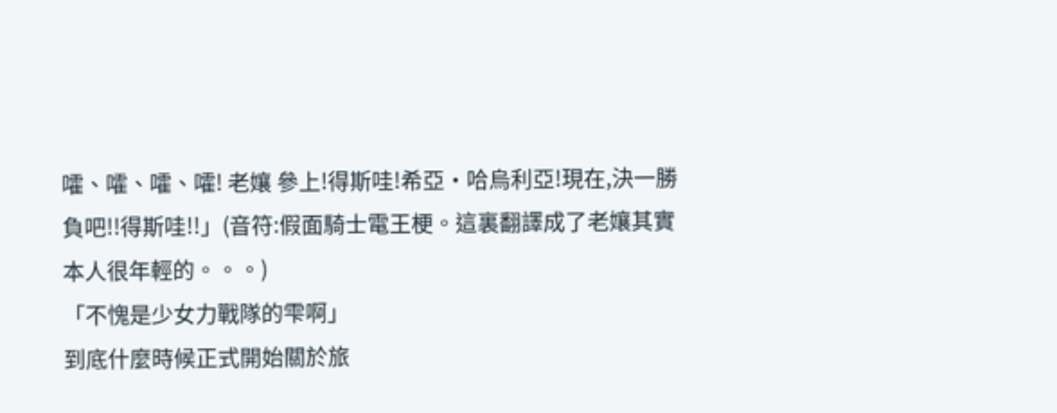嚯、嚯、嚯、嚯! 老孃 參上!得斯哇!希亞·哈烏利亞!現在,決一勝負吧!!得斯哇!!」(音符:假面騎士電王梗。這裏翻譯成了老孃其實本人很年輕的。。。)
「不愧是少女力戰隊的雫啊」
到底什麼時候正式開始關於旅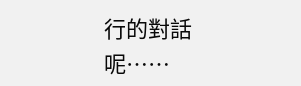行的對話呢……